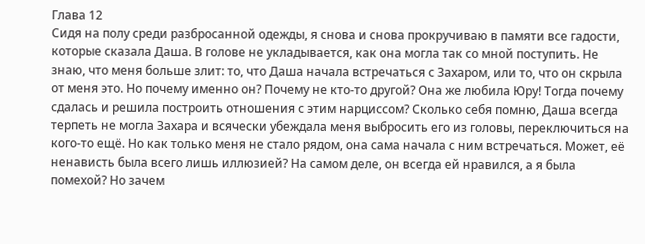Глава 12
Сидя на полу среди разбросанной одежды, я снова и снова прокручиваю в памяти все гадости, которые сказала Даша. В голове не укладывается, как она могла так со мной поступить. Не знаю, что меня больше злит: то, что Даша начала встречаться с Захаром, или то, что он скрыла от меня это. Но почему именно он? Почему не кто-то другой? Она же любила Юру! Тогда почему сдалась и решила построить отношения с этим нарциссом? Сколько себя помню, Даша всегда терпеть не могла Захара и всячески убеждала меня выбросить его из головы, переключиться на кого-то ещё. Но как только меня не стало рядом, она сама начала с ним встречаться. Может, её ненависть была всего лишь иллюзией? На самом деле, он всегда ей нравился, а я была помехой? Но зачем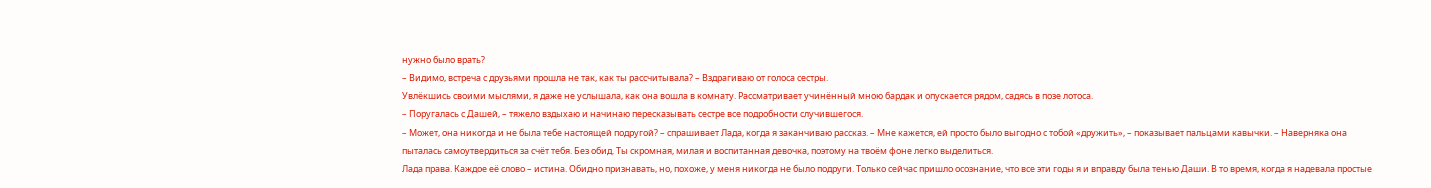нужно было врать?
– Видимо, встреча с друзьями прошла не так, как ты рассчитывала? – Вздрагиваю от голоса сестры.
Увлёкшись своими мыслями, я даже не услышала, как она вошла в комнату. Рассматривает учинённый мною бардак и опускается рядом, садясь в позе лотоса.
– Поругалась с Дашей, – тяжело вздыхаю и начинаю пересказывать сестре все подробности случившегося.
– Может, она никогда и не была тебе настоящей подругой? – спрашивает Лада, когда я заканчиваю рассказ. – Мне кажется, ей просто было выгодно с тобой «дружить», – показывает пальцами кавычки. – Наверняка она пыталась самоутвердиться за счёт тебя. Без обид. Ты скромная, милая и воспитанная девочка, поэтому на твоём фоне легко выделиться.
Лада права. Каждое её слово – истина. Обидно признавать, но, похоже, у меня никогда не было подруги. Только сейчас пришло осознание, что все эти годы я и вправду была тенью Даши. В то время, когда я надевала простые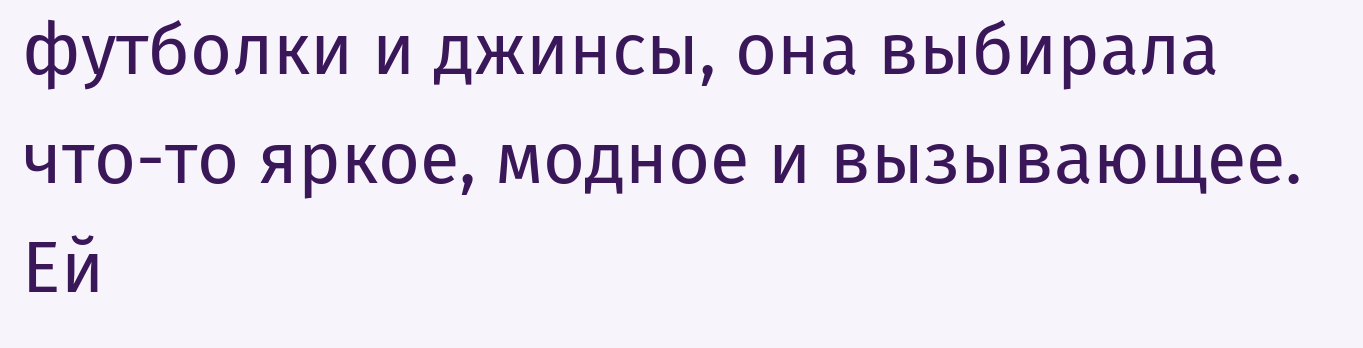футболки и джинсы, она выбирала что-то яркое, модное и вызывающее. Ей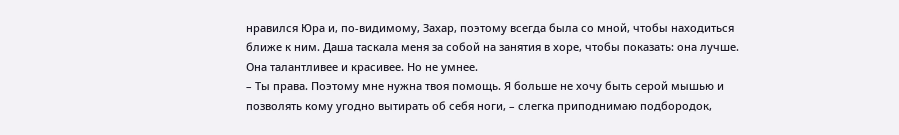нравился Юра и, по-видимому, Захар, поэтому всегда была со мной, чтобы находиться ближе к ним. Даша таскала меня за собой на занятия в хоре, чтобы показать: она лучше. Она талантливее и красивее. Но не умнее.
– Ты права. Поэтому мне нужна твоя помощь. Я больше не хочу быть серой мышью и позволять кому угодно вытирать об себя ноги, – слегка приподнимаю подбородок,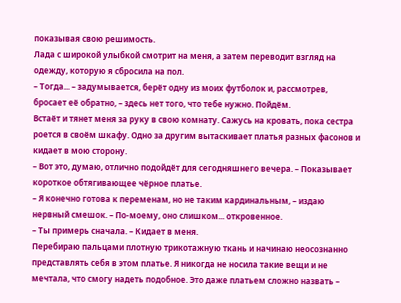показывая свою решимость.
Лада с широкой улыбкой смотрит на меня, а затем переводит взгляд на одежду, которую я сбросила на пол.
– Тогда... – задумывается, берёт одну из моих футболок и, рассмотрев, бросает её обратно, – здесь нет того, что тебе нужно. Пойдём.
Встаёт и тянет меня за руку в свою комнату. Сажусь на кровать, пока сестра роется в своём шкафу. Одно за другим вытаскивает платья разных фасонов и кидает в мою сторону.
– Вот это, думаю, отлично подойдёт для сегодняшнего вечера. – Показывает короткое обтягивающее чёрное платье.
– Я конечно готова к переменам, но не таким кардинальным, – издаю нервный смешок. – По-моему, оно слишком... откровенное.
– Ты примерь сначала. – Кидает в меня.
Перебираю пальцами плотную трикотажную ткань и начинаю неосознанно представлять себя в этом платье. Я никогда не носила такие вещи и не мечтала, что смогу надеть подобное. Это даже платьем сложно назвать –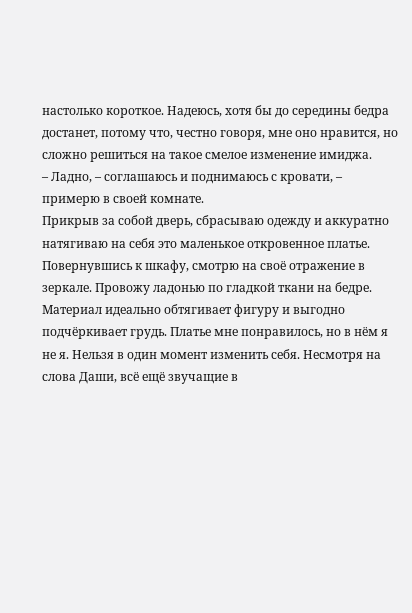настолько короткое. Надеюсь, хотя бы до середины бедра достанет, потому что, честно говоря, мне оно нравится, но сложно решиться на такое смелое изменение имиджа.
– Ладно, – соглашаюсь и поднимаюсь с кровати, – примерю в своей комнате.
Прикрыв за собой дверь, сбрасываю одежду и аккуратно натягиваю на себя это маленькое откровенное платье. Повернувшись к шкафу, смотрю на своё отражение в зеркале. Провожу ладонью по гладкой ткани на бедре. Материал идеально обтягивает фигуру и выгодно подчёркивает грудь. Платье мне понравилось, но в нём я не я. Нельзя в один момент изменить себя. Несмотря на слова Даши, всё ещё звучащие в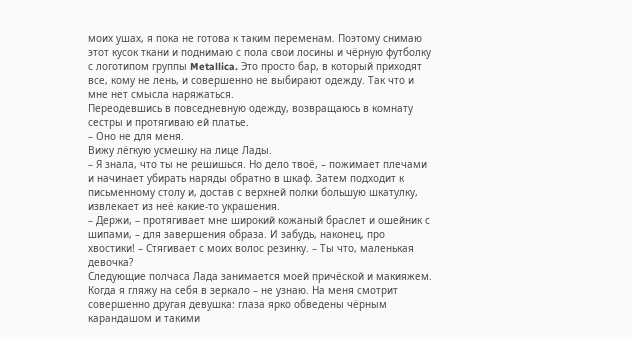моих ушах, я пока не готова к таким переменам. Поэтому снимаю этот кусок ткани и поднимаю с пола свои лосины и чёрную футболку с логотипом группы Metallica. Это просто бар, в который приходят все, кому не лень, и совершенно не выбирают одежду. Так что и мне нет смысла наряжаться.
Переодевшись в повседневную одежду, возвращаюсь в комнату сестры и протягиваю ей платье.
– Оно не для меня.
Вижу лёгкую усмешку на лице Лады.
– Я знала, что ты не решишься. Но дело твоё, – пожимает плечами и начинает убирать наряды обратно в шкаф. Затем подходит к письменному столу и, достав с верхней полки большую шкатулку, извлекает из неё какие-то украшения.
– Держи, – протягивает мне широкий кожаный браслет и ошейник с шипами, – для завершения образа. И забудь, наконец, про хвостики! – Стягивает с моих волос резинку. – Ты что, маленькая девочка?
Следующие полчаса Лада занимается моей причёской и макияжем. Когда я гляжу на себя в зеркало – не узнаю. На меня смотрит совершенно другая девушка: глаза ярко обведены чёрным карандашом и такими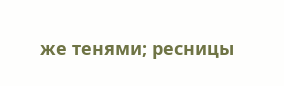же тенями; ресницы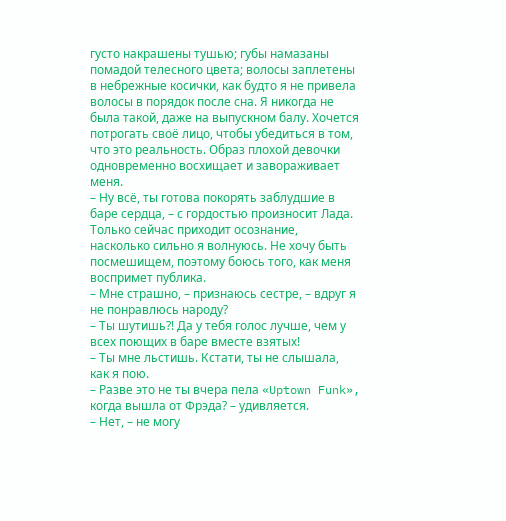густо накрашены тушью; губы намазаны помадой телесного цвета; волосы заплетены в небрежные косички, как будто я не привела волосы в порядок после сна. Я никогда не была такой, даже на выпускном балу. Хочется потрогать своё лицо, чтобы убедиться в том, что это реальность. Образ плохой девочки одновременно восхищает и завораживает меня.
– Ну всё, ты готова покорять заблудшие в баре сердца, – с гордостью произносит Лада.
Только сейчас приходит осознание, насколько сильно я волнуюсь. Не хочу быть посмешищем, поэтому боюсь того, как меня воспримет публика.
– Мне страшно, – признаюсь сестре, – вдруг я не понравлюсь народу?
– Ты шутишь?! Да у тебя голос лучше, чем у всех поющих в баре вместе взятых!
– Ты мне льстишь. Кстати, ты не слышала, как я пою.
– Разве это не ты вчера пела «Uptown Funk», когда вышла от Фрэда? – удивляется.
– Нет, – не могу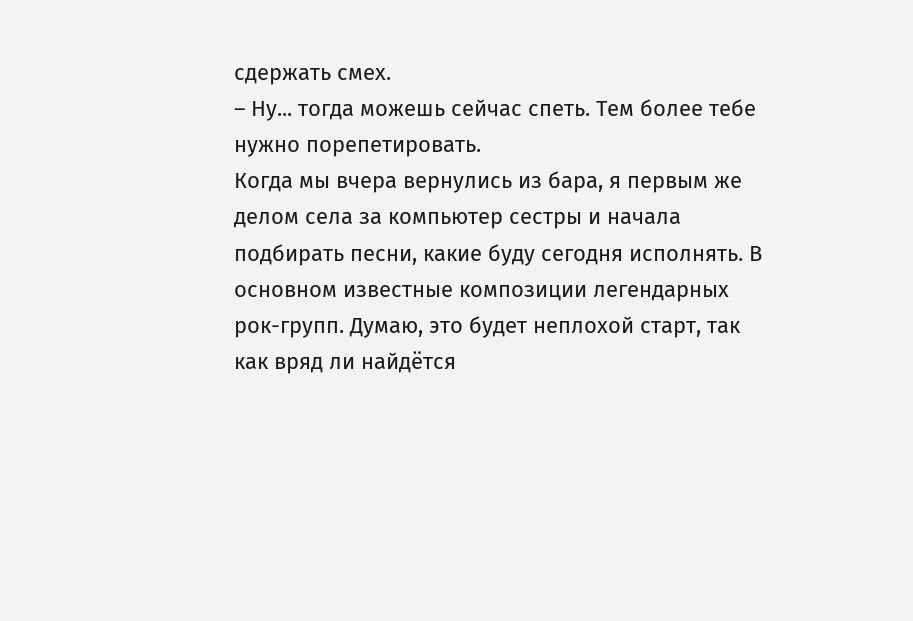сдержать смех.
– Ну... тогда можешь сейчас спеть. Тем более тебе нужно порепетировать.
Когда мы вчера вернулись из бара, я первым же делом села за компьютер сестры и начала подбирать песни, какие буду сегодня исполнять. В основном известные композиции легендарных рок-групп. Думаю, это будет неплохой старт, так как вряд ли найдётся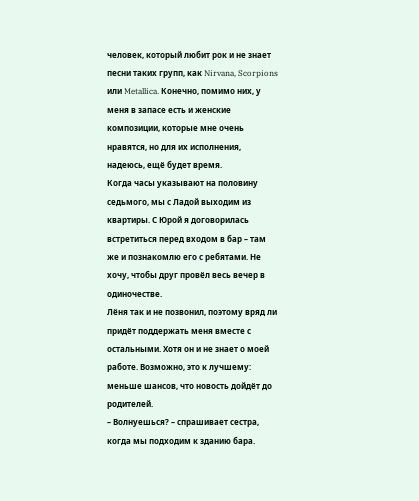человек, который любит рок и не знает песни таких групп, как Nirvana, Scorpions или Metallica. Конечно, помимо них, у меня в запасе есть и женские композиции, которые мне очень нравятся, но для их исполнения, надеюсь, ещё будет время.
Когда часы указывают на половину седьмого, мы с Ладой выходим из квартиры. С Юрой я договорилась встретиться перед входом в бар – там же и познакомлю его с ребятами. Не хочу, чтобы друг провёл весь вечер в одиночестве.
Лёня так и не позвонил, поэтому вряд ли придёт поддержать меня вместе с остальными. Хотя он и не знает о моей работе. Возможно, это к лучшему: меньше шансов, что новость дойдёт до родителей.
– Волнуешься? – спрашивает сестра, когда мы подходим к зданию бара.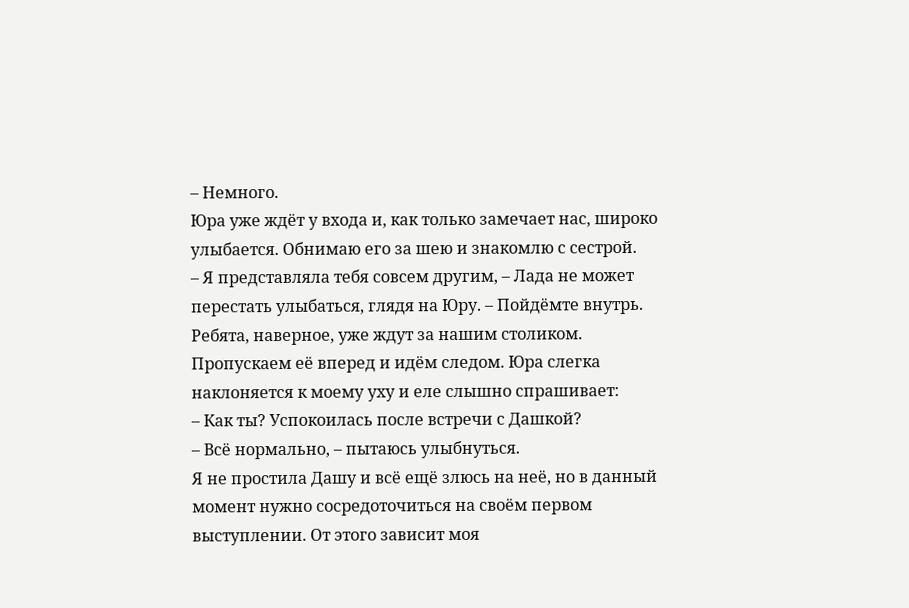– Немного.
Юра уже ждёт у входа и, как только замечает нас, широко улыбается. Обнимаю его за шею и знакомлю с сестрой.
– Я представляла тебя совсем другим, – Лада не может перестать улыбаться, глядя на Юру. – Пойдёмте внутрь. Ребята, наверное, уже ждут за нашим столиком.
Пропускаем её вперед и идём следом. Юра слегка наклоняется к моему уху и еле слышно спрашивает:
– Как ты? Успокоилась после встречи с Дашкой?
– Всё нормально, – пытаюсь улыбнуться.
Я не простила Дашу и всё ещё злюсь на неё, но в данный момент нужно сосредоточиться на своём первом выступлении. От этого зависит моя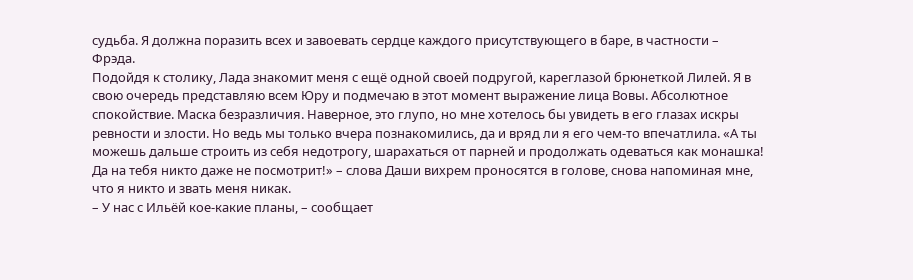судьба. Я должна поразить всех и завоевать сердце каждого присутствующего в баре, в частности – Фрэда.
Подойдя к столику, Лада знакомит меня с ещё одной своей подругой, кареглазой брюнеткой Лилей. Я в свою очередь представляю всем Юру и подмечаю в этот момент выражение лица Вовы. Абсолютное спокойствие. Маска безразличия. Наверное, это глупо, но мне хотелось бы увидеть в его глазах искры ревности и злости. Но ведь мы только вчера познакомились, да и вряд ли я его чем-то впечатлила. «А ты можешь дальше строить из себя недотрогу, шарахаться от парней и продолжать одеваться как монашка! Да на тебя никто даже не посмотрит!» – слова Даши вихрем проносятся в голове, снова напоминая мне, что я никто и звать меня никак.
– У нас с Ильёй кое-какие планы, – сообщает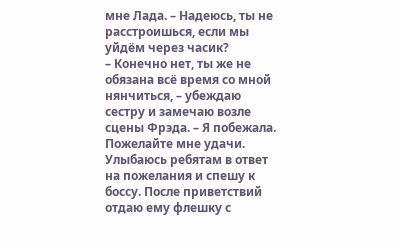мне Лада. – Надеюсь, ты не расстроишься, если мы уйдём через часик?
– Конечно нет, ты же не обязана всё время со мной нянчиться, – убеждаю сестру и замечаю возле сцены Фрэда. – Я побежала. Пожелайте мне удачи.
Улыбаюсь ребятам в ответ на пожелания и спешу к боссу. После приветствий отдаю ему флешку с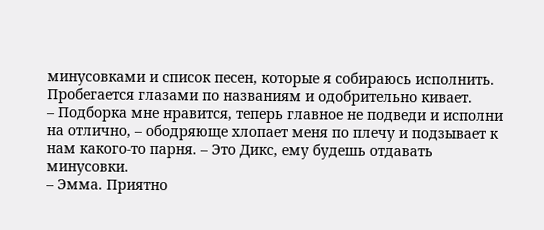минусовками и список песен, которые я собираюсь исполнить. Пробегается глазами по названиям и одобрительно кивает.
– Подборка мне нравится, теперь главное не подведи и исполни на отлично, – ободряюще хлопает меня по плечу и подзывает к нам какого-то парня. – Это Дикс, ему будешь отдавать минусовки.
– Эмма. Приятно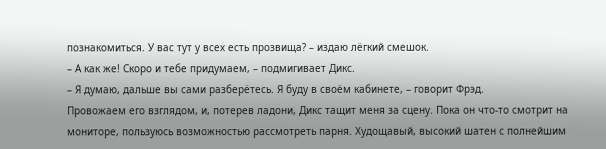познакомиться. У вас тут у всех есть прозвища? – издаю лёгкий смешок.
– А как же! Скоро и тебе придумаем, – подмигивает Дикс.
– Я думаю, дальше вы сами разберётесь. Я буду в своём кабинете, – говорит Фрэд.
Провожаем его взглядом, и, потерев ладони, Дикс тащит меня за сцену. Пока он что-то смотрит на мониторе, пользуюсь возможностью рассмотреть парня. Худощавый, высокий шатен с полнейшим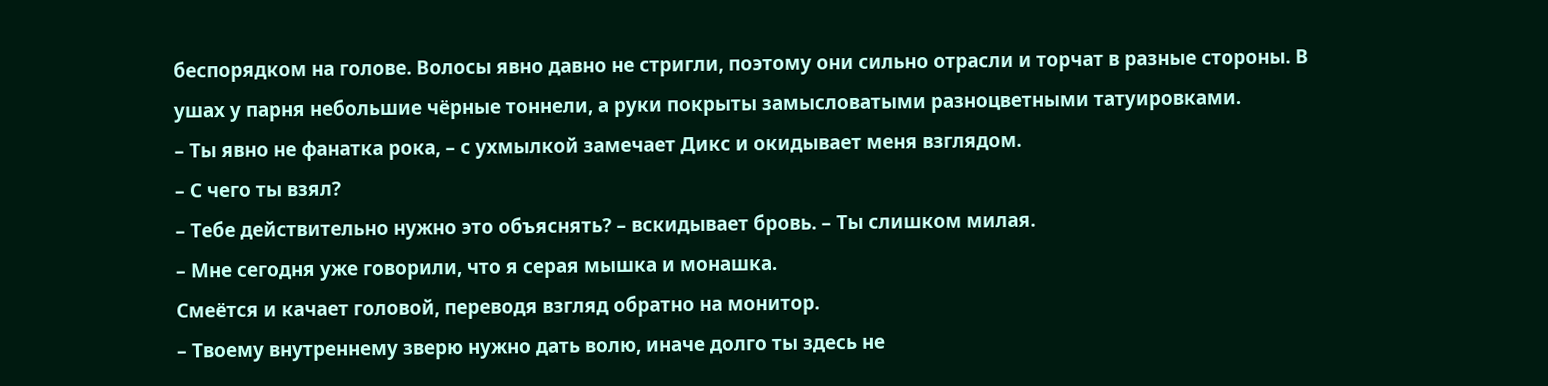беспорядком на голове. Волосы явно давно не стригли, поэтому они сильно отрасли и торчат в разные стороны. В ушах у парня небольшие чёрные тоннели, а руки покрыты замысловатыми разноцветными татуировками.
– Ты явно не фанатка рока, – с ухмылкой замечает Дикс и окидывает меня взглядом.
– С чего ты взял?
– Тебе действительно нужно это объяснять? – вскидывает бровь. – Ты слишком милая.
– Мне сегодня уже говорили, что я серая мышка и монашка.
Смеётся и качает головой, переводя взгляд обратно на монитор.
– Твоему внутреннему зверю нужно дать волю, иначе долго ты здесь не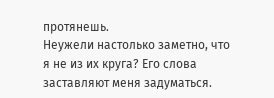протянешь.
Неужели настолько заметно, что я не из их круга? Его слова заставляют меня задуматься.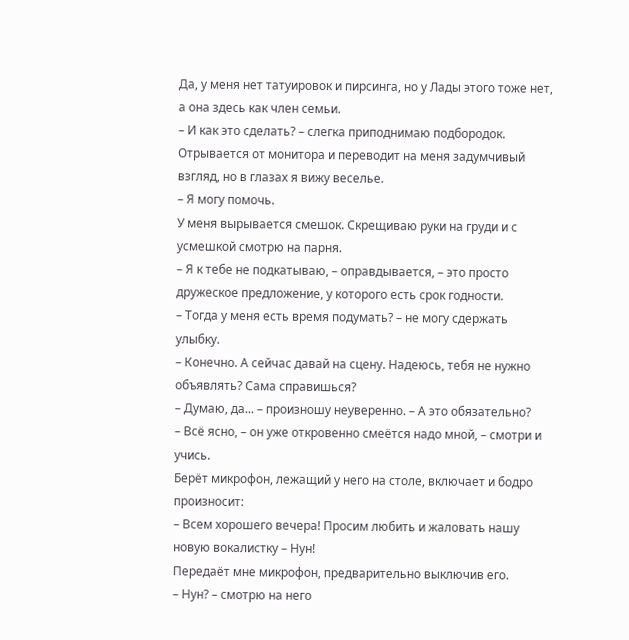Да, у меня нет татуировок и пирсинга, но у Лады этого тоже нет, а она здесь как член семьи.
– И как это сделать? – слегка приподнимаю подбородок.
Отрывается от монитора и переводит на меня задумчивый взгляд, но в глазах я вижу веселье.
– Я могу помочь.
У меня вырывается смешок. Скрещиваю руки на груди и с усмешкой смотрю на парня.
– Я к тебе не подкатываю, – оправдывается, – это просто дружеское предложение, у которого есть срок годности.
– Тогда у меня есть время подумать? – не могу сдержать улыбку.
– Конечно. А сейчас давай на сцену. Надеюсь, тебя не нужно объявлять? Сама справишься?
– Думаю, да... – произношу неуверенно. – А это обязательно?
– Всё ясно, – он уже откровенно смеётся надо мной, – смотри и учись.
Берёт микрофон, лежащий у него на столе, включает и бодро произносит:
– Всем хорошего вечера! Просим любить и жаловать нашу новую вокалистку – Нун!
Передаёт мне микрофон, предварительно выключив его.
– Нун? – смотрю на него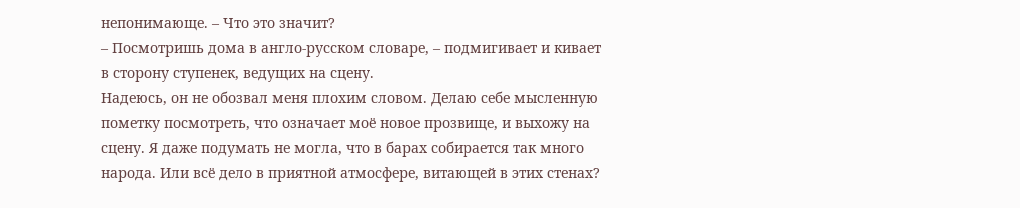непонимающе. – Что это значит?
– Посмотришь дома в англо-русском словаре, – подмигивает и кивает в сторону ступенек, ведущих на сцену.
Надеюсь, он не обозвал меня плохим словом. Делаю себе мысленную пометку посмотреть, что означает моё новое прозвище, и выхожу на сцену. Я даже подумать не могла, что в барах собирается так много народа. Или всё дело в приятной атмосфере, витающей в этих стенах?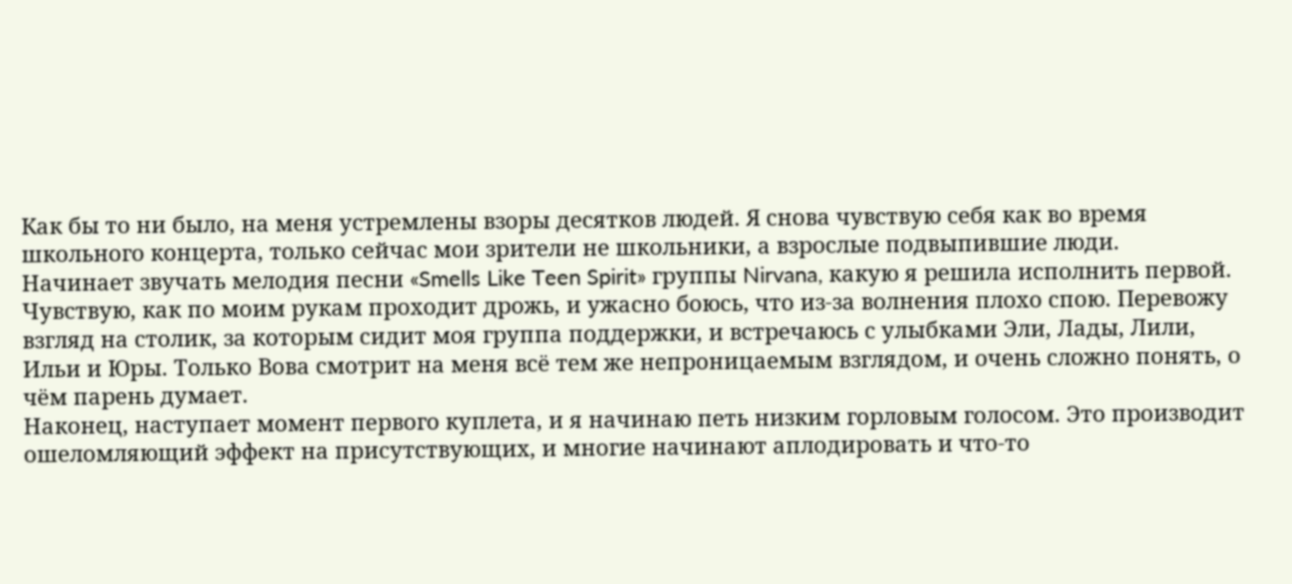Как бы то ни было, на меня устремлены взоры десятков людей. Я снова чувствую себя как во время школьного концерта, только сейчас мои зрители не школьники, а взрослые подвыпившие люди.
Начинает звучать мелодия песни «Smells Like Teen Spirit» группы Nirvana, какую я решила исполнить первой. Чувствую, как по моим рукам проходит дрожь, и ужасно боюсь, что из-за волнения плохо спою. Перевожу взгляд на столик, за которым сидит моя группа поддержки, и встречаюсь с улыбками Эли, Лады, Лили, Ильи и Юры. Только Вова смотрит на меня всё тем же непроницаемым взглядом, и очень сложно понять, о чём парень думает.
Наконец, наступает момент первого куплета, и я начинаю петь низким горловым голосом. Это производит ошеломляющий эффект на присутствующих, и многие начинают аплодировать и что-то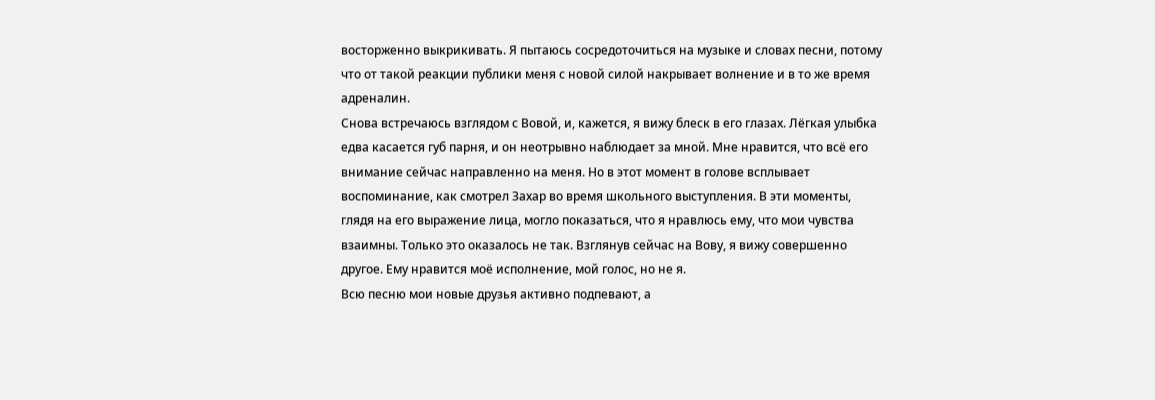восторженно выкрикивать. Я пытаюсь сосредоточиться на музыке и словах песни, потому что от такой реакции публики меня с новой силой накрывает волнение и в то же время адреналин.
Снова встречаюсь взглядом с Вовой, и, кажется, я вижу блеск в его глазах. Лёгкая улыбка едва касается губ парня, и он неотрывно наблюдает за мной. Мне нравится, что всё его внимание сейчас направленно на меня. Но в этот момент в голове всплывает воспоминание, как смотрел Захар во время школьного выступления. В эти моменты, глядя на его выражение лица, могло показаться, что я нравлюсь ему, что мои чувства взаимны. Только это оказалось не так. Взглянув сейчас на Вову, я вижу совершенно другое. Ему нравится моё исполнение, мой голос, но не я.
Всю песню мои новые друзья активно подпевают, а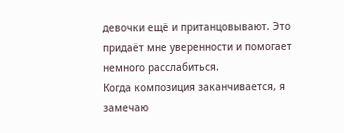девочки ещё и пританцовывают. Это придаёт мне уверенности и помогает немного расслабиться.
Когда композиция заканчивается, я замечаю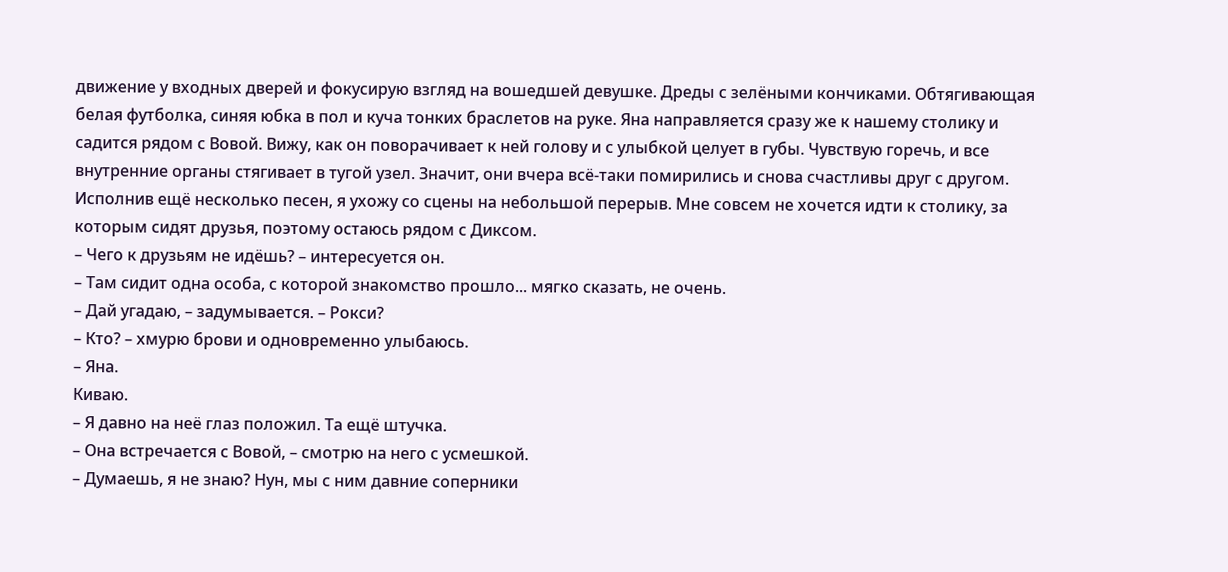движение у входных дверей и фокусирую взгляд на вошедшей девушке. Дреды с зелёными кончиками. Обтягивающая белая футболка, синяя юбка в пол и куча тонких браслетов на руке. Яна направляется сразу же к нашему столику и садится рядом с Вовой. Вижу, как он поворачивает к ней голову и с улыбкой целует в губы. Чувствую горечь, и все внутренние органы стягивает в тугой узел. Значит, они вчера всё-таки помирились и снова счастливы друг с другом.
Исполнив ещё несколько песен, я ухожу со сцены на небольшой перерыв. Мне совсем не хочется идти к столику, за которым сидят друзья, поэтому остаюсь рядом с Диксом.
– Чего к друзьям не идёшь? – интересуется он.
– Там сидит одна особа, с которой знакомство прошло... мягко сказать, не очень.
– Дай угадаю, – задумывается. – Рокси?
– Кто? – хмурю брови и одновременно улыбаюсь.
– Яна.
Киваю.
– Я давно на неё глаз положил. Та ещё штучка.
– Она встречается с Вовой, – смотрю на него с усмешкой.
– Думаешь, я не знаю? Нун, мы с ним давние соперники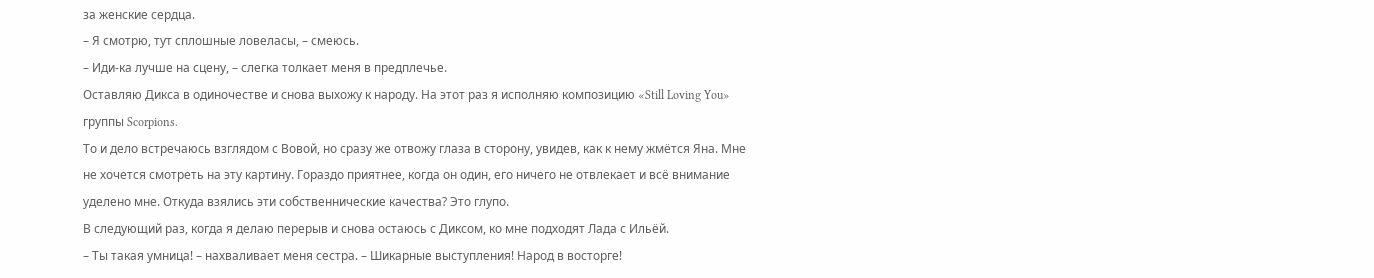за женские сердца.
– Я смотрю, тут сплошные ловеласы, – смеюсь.
– Иди-ка лучше на сцену, – слегка толкает меня в предплечье.
Оставляю Дикса в одиночестве и снова выхожу к народу. На этот раз я исполняю композицию «Still Loving You» группы Scorpions.
То и дело встречаюсь взглядом с Вовой, но сразу же отвожу глаза в сторону, увидев, как к нему жмётся Яна. Мне не хочется смотреть на эту картину. Гораздо приятнее, когда он один, его ничего не отвлекает и всё внимание уделено мне. Откуда взялись эти собственнические качества? Это глупо.
В следующий раз, когда я делаю перерыв и снова остаюсь с Диксом, ко мне подходят Лада с Ильёй.
– Ты такая умница! – нахваливает меня сестра. – Шикарные выступления! Народ в восторге!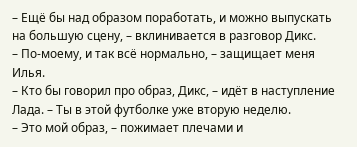– Ещё бы над образом поработать, и можно выпускать на большую сцену, – вклинивается в разговор Дикс.
– По-моему, и так всё нормально, – защищает меня Илья.
– Кто бы говорил про образ, Дикс, – идёт в наступление Лада. – Ты в этой футболке уже вторую неделю.
– Это мой образ, – пожимает плечами и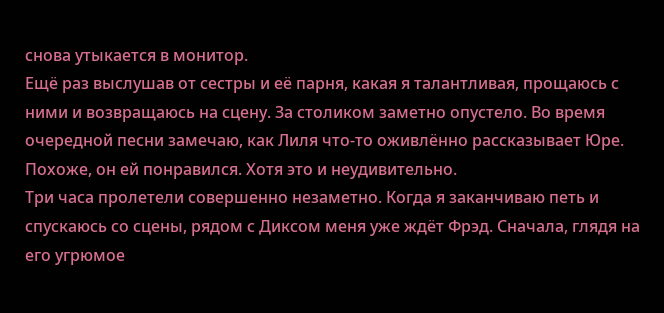снова утыкается в монитор.
Ещё раз выслушав от сестры и её парня, какая я талантливая, прощаюсь с ними и возвращаюсь на сцену. За столиком заметно опустело. Во время очередной песни замечаю, как Лиля что-то оживлённо рассказывает Юре. Похоже, он ей понравился. Хотя это и неудивительно.
Три часа пролетели совершенно незаметно. Когда я заканчиваю петь и спускаюсь со сцены, рядом с Диксом меня уже ждёт Фрэд. Сначала, глядя на его угрюмое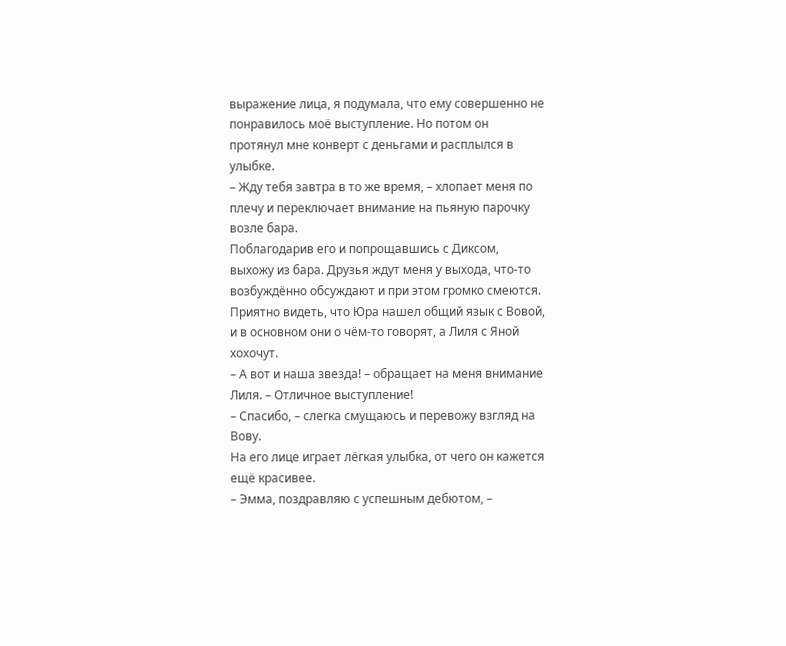выражение лица, я подумала, что ему совершенно не понравилось моё выступление. Но потом он протянул мне конверт с деньгами и расплылся в улыбке.
– Жду тебя завтра в то же время, – хлопает меня по плечу и переключает внимание на пьяную парочку возле бара.
Поблагодарив его и попрощавшись с Диксом, выхожу из бара. Друзья ждут меня у выхода, что-то возбуждённо обсуждают и при этом громко смеются. Приятно видеть, что Юра нашел общий язык с Вовой, и в основном они о чём-то говорят, а Лиля с Яной хохочут.
– А вот и наша звезда! – обращает на меня внимание Лиля. – Отличное выступление!
– Спасибо, – слегка смущаюсь и перевожу взгляд на Вову.
На его лице играет лёгкая улыбка, от чего он кажется ещё красивее.
– Эмма, поздравляю с успешным дебютом, –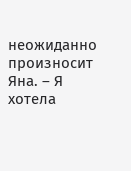неожиданно произносит Яна. – Я хотела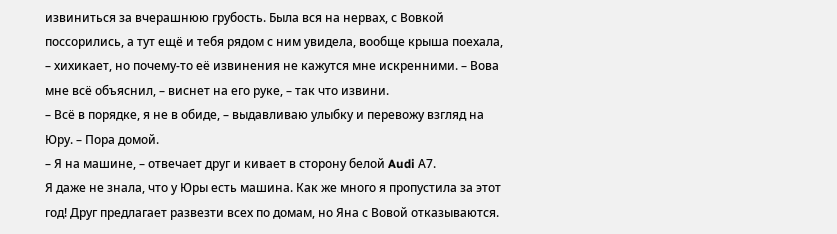извиниться за вчерашнюю грубость. Была вся на нервах, с Вовкой поссорились, а тут ещё и тебя рядом с ним увидела, вообще крыша поехала, – хихикает, но почему-то её извинения не кажутся мне искренними. – Вова мне всё объяснил, – виснет на его руке, – так что извини.
– Всё в порядке, я не в обиде, – выдавливаю улыбку и перевожу взгляд на Юру. – Пора домой.
– Я на машине, – отвечает друг и кивает в сторону белой Audi А7.
Я даже не знала, что у Юры есть машина. Как же много я пропустила за этот год! Друг предлагает развезти всех по домам, но Яна с Вовой отказываются.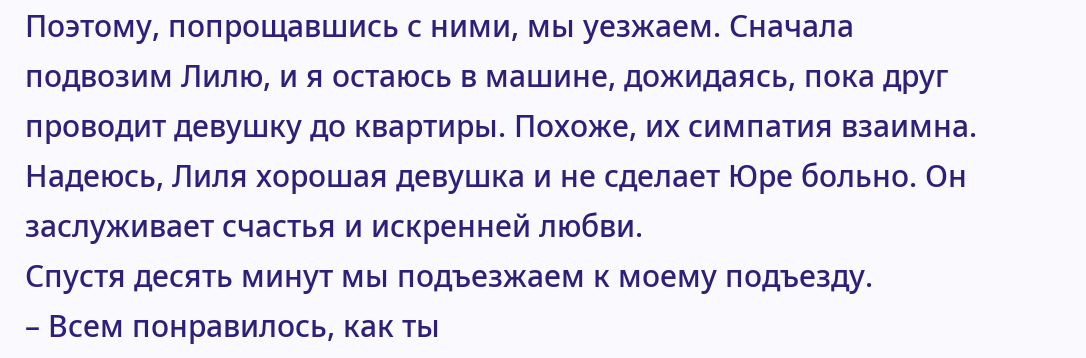Поэтому, попрощавшись с ними, мы уезжаем. Сначала подвозим Лилю, и я остаюсь в машине, дожидаясь, пока друг проводит девушку до квартиры. Похоже, их симпатия взаимна. Надеюсь, Лиля хорошая девушка и не сделает Юре больно. Он заслуживает счастья и искренней любви.
Спустя десять минут мы подъезжаем к моему подъезду.
– Всем понравилось, как ты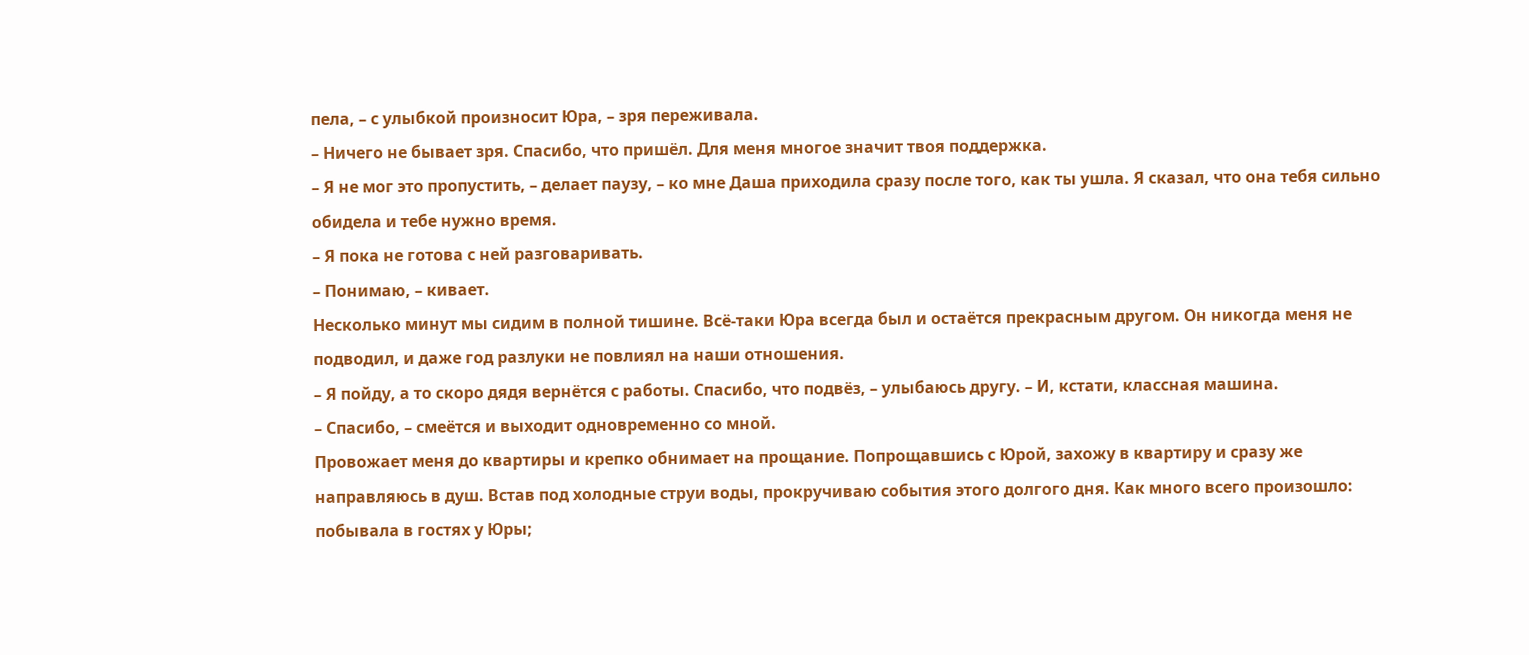пела, – с улыбкой произносит Юра, – зря переживала.
– Ничего не бывает зря. Спасибо, что пришёл. Для меня многое значит твоя поддержка.
– Я не мог это пропустить, – делает паузу, – ко мне Даша приходила сразу после того, как ты ушла. Я сказал, что она тебя сильно обидела и тебе нужно время.
– Я пока не готова с ней разговаривать.
– Понимаю, – кивает.
Несколько минут мы сидим в полной тишине. Всё-таки Юра всегда был и остаётся прекрасным другом. Он никогда меня не подводил, и даже год разлуки не повлиял на наши отношения.
– Я пойду, а то скоро дядя вернётся с работы. Спасибо, что подвёз, – улыбаюсь другу. – И, кстати, классная машина.
– Спасибо, – смеётся и выходит одновременно со мной.
Провожает меня до квартиры и крепко обнимает на прощание. Попрощавшись с Юрой, захожу в квартиру и сразу же направляюсь в душ. Встав под холодные струи воды, прокручиваю события этого долгого дня. Как много всего произошло: побывала в гостях у Юры;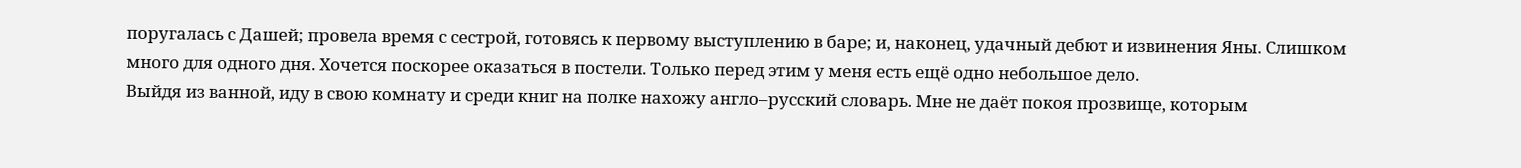поругалась с Дашей; провела время с сестрой, готовясь к первому выступлению в баре; и, наконец, удачный дебют и извинения Яны. Слишком много для одного дня. Хочется поскорее оказаться в постели. Только перед этим у меня есть ещё одно небольшое дело.
Выйдя из ванной, иду в свою комнату и среди книг на полке нахожу англо–русский словарь. Мне не даёт покоя прозвище, которым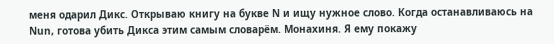меня одарил Дикс. Открываю книгу на букве N и ищу нужное слово. Когда останавливаюсь на Nun, готова убить Дикса этим самым словарём. Монахиня. Я ему покажу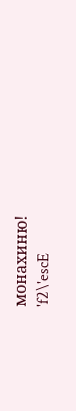монахиню!
'f2\'escE